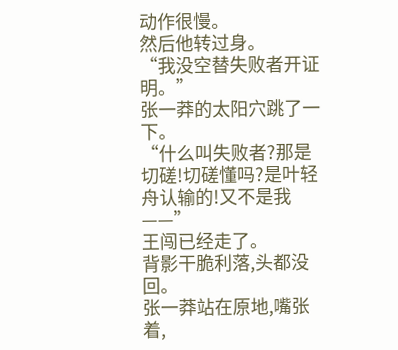动作很慢。
然后他转过身。
“我没空替失败者开证明。”
张一莽的太阳穴跳了一下。
“什么叫失败者?那是切磋!切磋懂吗?是叶轻舟认输的!又不是我——”
王闯已经走了。
背影干脆利落,头都没回。
张一莽站在原地,嘴张着,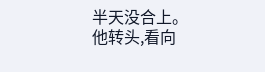半天没合上。
他转头,看向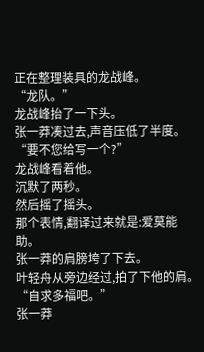正在整理装具的龙战峰。
“龙队。”
龙战峰抬了一下头。
张一莽凑过去,声音压低了半度。
“要不您给写一个?”
龙战峰看着他。
沉默了两秒。
然后摇了摇头。
那个表情,翻译过来就是:爱莫能助。
张一莽的肩膀垮了下去。
叶轻舟从旁边经过,拍了下他的肩。
“自求多福吧。”
张一莽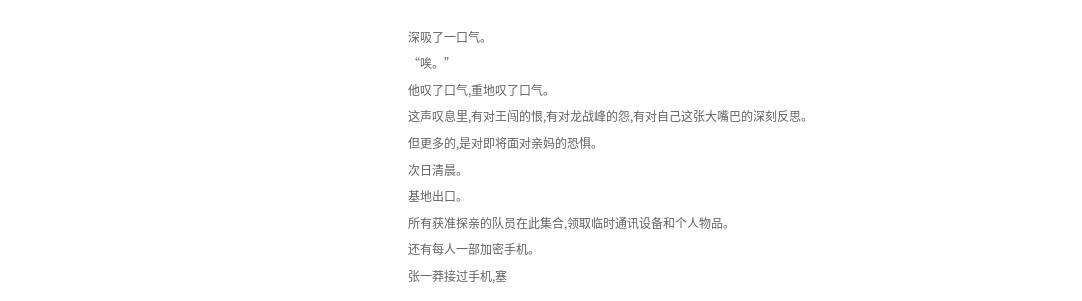深吸了一口气。
“唉。”
他叹了口气,重地叹了口气。
这声叹息里,有对王闯的恨,有对龙战峰的怨,有对自己这张大嘴巴的深刻反思。
但更多的,是对即将面对亲妈的恐惧。
次日清晨。
基地出口。
所有获准探亲的队员在此集合,领取临时通讯设备和个人物品。
还有每人一部加密手机。
张一莽接过手机,塞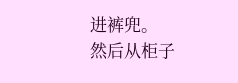进裤兜。
然后从柜子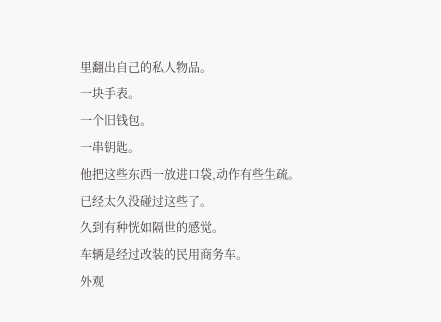里翻出自己的私人物品。
一块手表。
一个旧钱包。
一串钥匙。
他把这些东西一放进口袋,动作有些生疏。
已经太久没碰过这些了。
久到有种恍如隔世的感觉。
车辆是经过改装的民用商务车。
外观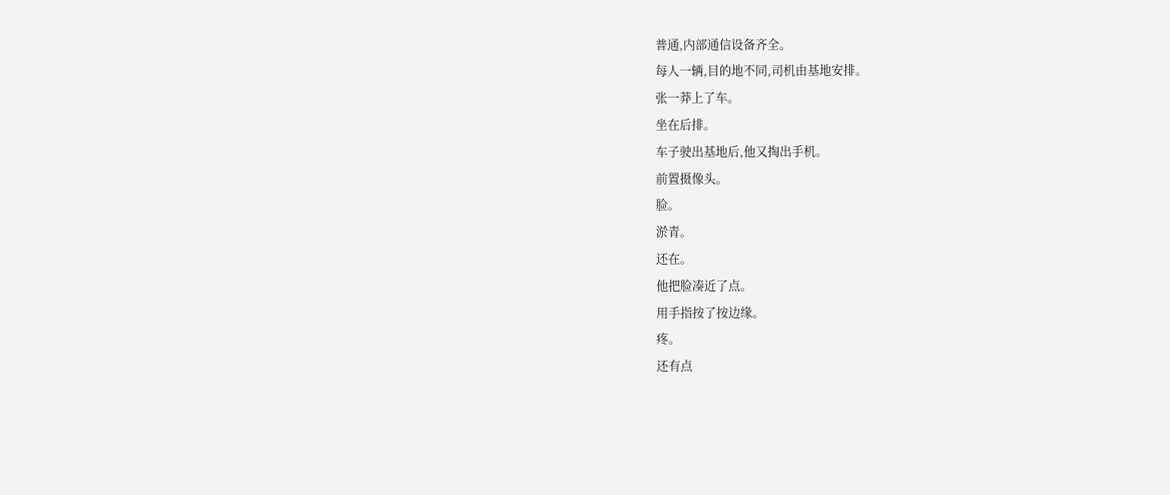普通,内部通信设备齐全。
每人一辆,目的地不同,司机由基地安排。
张一莽上了车。
坐在后排。
车子驶出基地后,他又掏出手机。
前置摄像头。
脸。
淤青。
还在。
他把脸凑近了点。
用手指按了按边缘。
疼。
还有点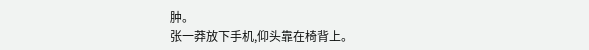肿。
张一莽放下手机,仰头靠在椅背上。